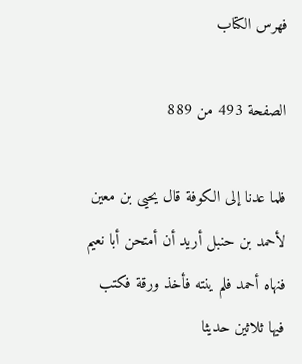فهرس الكتاب

الصفحة 493 من 889

فلما عدنا إلى الكوفة قال يحيى بن معين لأحمد بن حنبل أريد أن أمتحن أبا نعيم فنهاه أحمد فلم ينته فأخذ ورقة فكتب فيها ثلاثين حديثا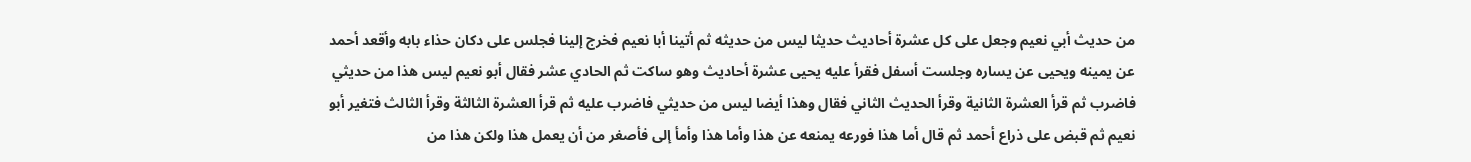من حديث أبي نعيم وجعل على كل عشرة أحاديث حديثا ليس من حديثه ثم أتينا أبا نعيم فخرج إلينا فجلس على دكان حذاء بابه وأقعد أحمد عن يمينه ويحيى عن يساره وجلست أسفل فقرأ عليه يحيى عشرة أحاديث وهو ساكت ثم الحادي عشر فقال أبو نعيم ليس هذا من حديثي فاضرب ثم قرأ العشرة الثانية وقرأ الحديث الثاني فقال وهذا أيضا ليس من حديثي فاضرب عليه ثم قرأ العشرة الثالثة وقرأ الثالث فتغير أبو نعيم ثم قبض على ذراع أحمد ثم قال أما هذا فورعه يمنعه عن هذا وأما هذا وأمأ إلى فأصغر من أن يعمل هذا ولكن هذا من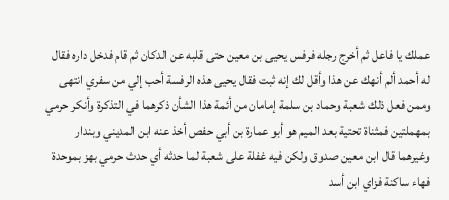عملك يا فاعل ثم أخرج رجله فرفس يحيى بن معين حتى قلبه عن الدكان ثم قام فدخل داره فقال له أحمد ألم أنهك عن هذا وأقل لك إنه ثبت فقال يحيى هذه الرفسة أحب إلي من سفري انتهى وممن فعل ذلك شعبة وحماد بن سلمة إمامان من أئمة هذا الشأن ذكرهما في التذكرة وأنكر حرمي بمهملتين فمثناة تحتية بعد الميم هو أبو عمارة بن أبي حفص أخذ عنه ابن المديني وبندار وغيرهما قال ابن معين صدوق ولكن فيه غفلة على شعبة لما حدثه أي حدث حرمي بهز بموحدة فهاء ساكنة فزاي ابن أسد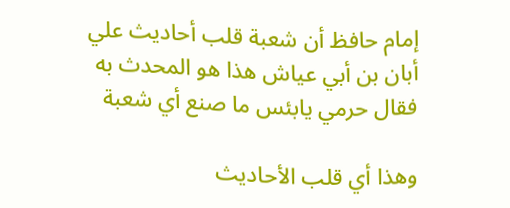إمام حافظ أن شعبة قلب أحاديث علي أبان بن أبي عياش هذا هو المحدث به فقال حرمي يابئس ما صنع أي شعبة

وهذا أي قلب الأحاديث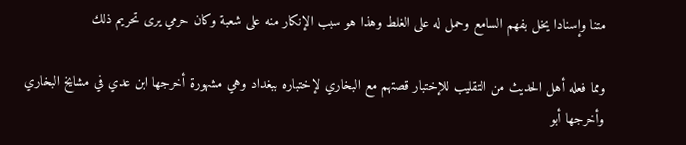متنا وإسنادا يخل بفهم السامع وحمل له على الغلط وهذا هو سبب الإنكار منه على شعبة وكان حرمي يرى تحريم ذلك

ومما فعله أهل الحديث من التقليب للإختبار قصتهم مع البخاري لإختباره ببغداد وهي مشهورة أخرجها ابن عدي في مشايخ البخاري وأخرجها أبو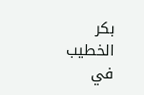بكر الخطيب في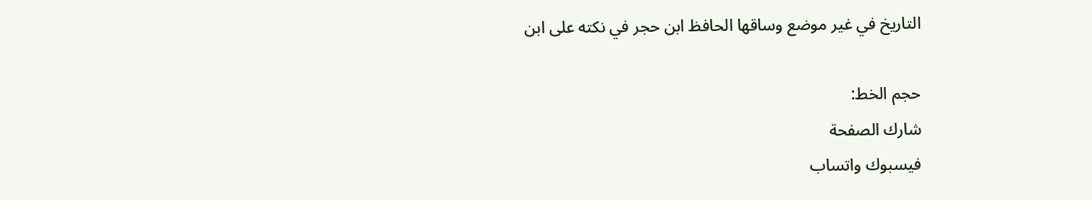التاريخ في غير موضع وساقها الحافظ ابن حجر في نكته على ابن

حجم الخط:
شارك الصفحة
فيسبوك واتساب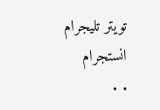تويتر تليجرام انستجرام
. .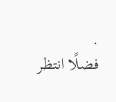.
فضلًا انتظر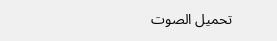تحميل الصوت